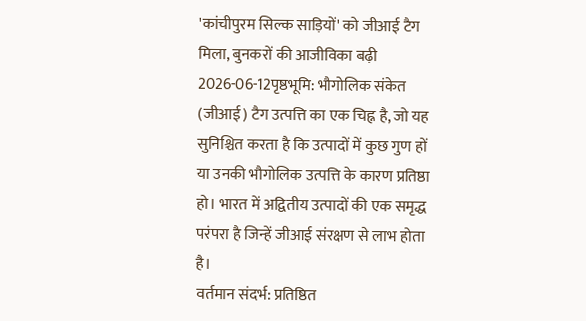'कांचीपुरम सिल्क साड़ियों' को जीआई टैग मिला, बुनकरों की आजीविका बढ़ी
2026-06-12पृष्ठभूमि: भौगोलिक संकेत (जीआई) टैग उत्पत्ति का एक चिह्न है, जो यह सुनिश्चित करता है कि उत्पादों में कुछ गुण हों या उनकी भौगोलिक उत्पत्ति के कारण प्रतिष्ठा हो। भारत में अद्वितीय उत्पादों की एक समृद्ध परंपरा है जिन्हें जीआई संरक्षण से लाभ होता है।
वर्तमान संदर्भ: प्रतिष्ठित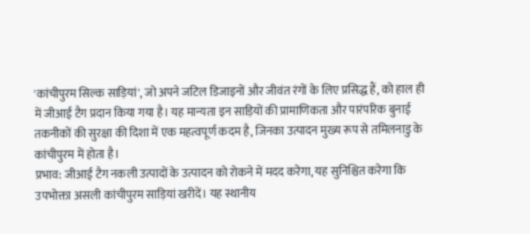'कांचीपुरम सिल्क साड़ियां', जो अपने जटिल डिजाइनों और जीवंत रंगों के लिए प्रसिद्ध हैं, को हाल ही में जीआई टैग प्रदान किया गया है। यह मान्यता इन साड़ियों की प्रामाणिकता और पारंपरिक बुनाई तकनीकों की सुरक्षा की दिशा में एक महत्वपूर्ण कदम है, जिनका उत्पादन मुख्य रूप से तमिलनाडु के कांचीपुरम में होता है।
प्रभाव: जीआई टैग नकली उत्पादों के उत्पादन को रोकने में मदद करेगा, यह सुनिश्चित करेगा कि उपभोक्ता असली कांचीपुरम साड़ियां खरीदें। यह स्थानीय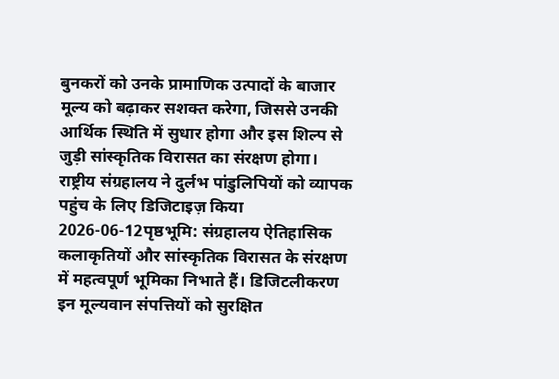बुनकरों को उनके प्रामाणिक उत्पादों के बाजार मूल्य को बढ़ाकर सशक्त करेगा, जिससे उनकी आर्थिक स्थिति में सुधार होगा और इस शिल्प से जुड़ी सांस्कृतिक विरासत का संरक्षण होगा।
राष्ट्रीय संग्रहालय ने दुर्लभ पांडुलिपियों को व्यापक पहुंच के लिए डिजिटाइज़ किया
2026-06-12पृष्ठभूमि: संग्रहालय ऐतिहासिक कलाकृतियों और सांस्कृतिक विरासत के संरक्षण में महत्वपूर्ण भूमिका निभाते हैं। डिजिटलीकरण इन मूल्यवान संपत्तियों को सुरक्षित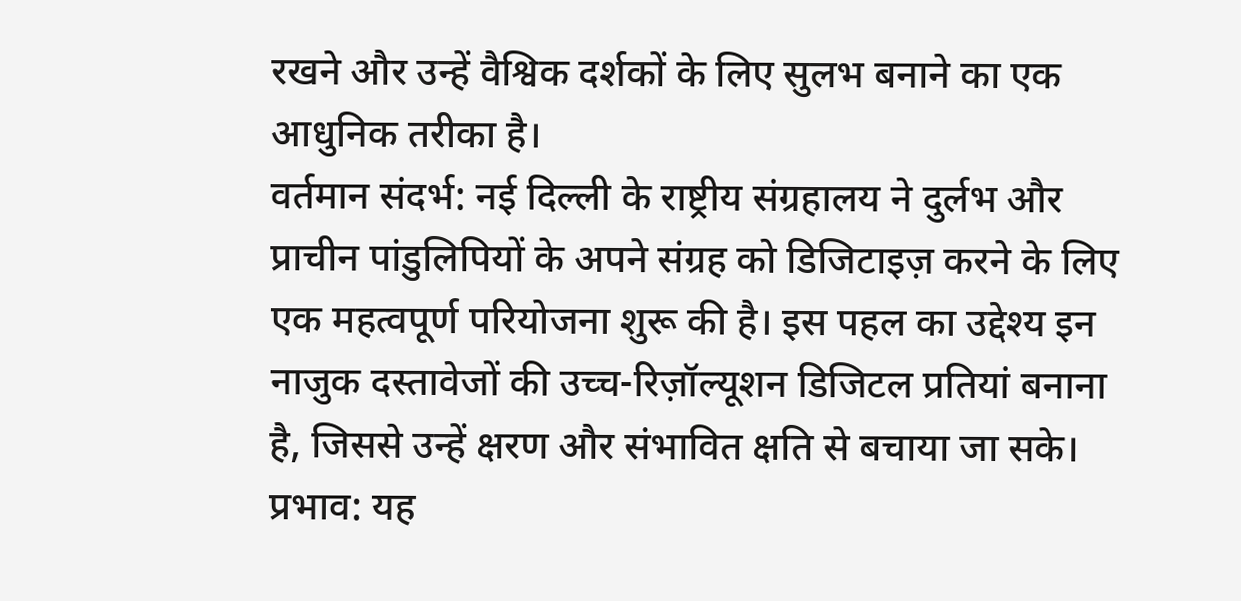रखने और उन्हें वैश्विक दर्शकों के लिए सुलभ बनाने का एक आधुनिक तरीका है।
वर्तमान संदर्भ: नई दिल्ली के राष्ट्रीय संग्रहालय ने दुर्लभ और प्राचीन पांडुलिपियों के अपने संग्रह को डिजिटाइज़ करने के लिए एक महत्वपूर्ण परियोजना शुरू की है। इस पहल का उद्देश्य इन नाजुक दस्तावेजों की उच्च-रिज़ॉल्यूशन डिजिटल प्रतियां बनाना है, जिससे उन्हें क्षरण और संभावित क्षति से बचाया जा सके।
प्रभाव: यह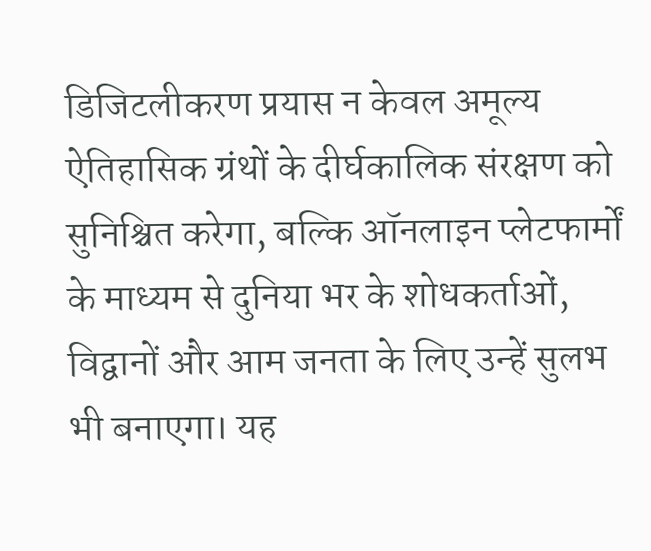डिजिटलीकरण प्रयास न केवल अमूल्य ऐतिहासिक ग्रंथों के दीर्घकालिक संरक्षण को सुनिश्चित करेगा, बल्कि ऑनलाइन प्लेटफार्मों के माध्यम से दुनिया भर के शोधकर्ताओं, विद्वानों और आम जनता के लिए उन्हें सुलभ भी बनाएगा। यह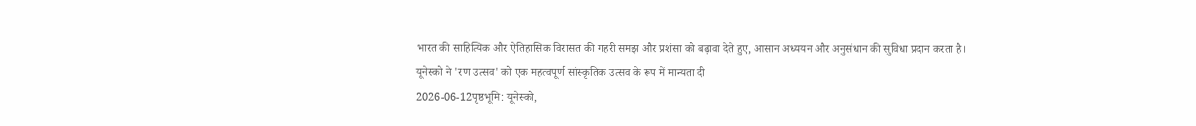भारत की साहित्यिक और ऐतिहासिक विरासत की गहरी समझ और प्रशंसा को बढ़ावा देते हुए, आसान अध्ययन और अनुसंधान की सुविधा प्रदान करता है।
यूनेस्को ने 'रण उत्सव' को एक महत्वपूर्ण सांस्कृतिक उत्सव के रूप में मान्यता दी
2026-06-12पृष्ठभूमि: यूनेस्को,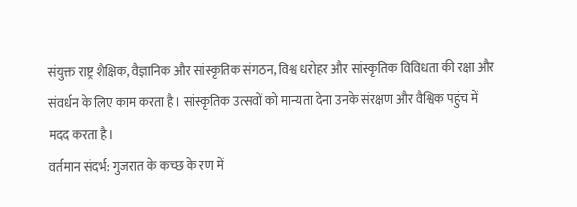संयुक्त राष्ट्र शैक्षिक, वैज्ञानिक और सांस्कृतिक संगठन, विश्व धरोहर और सांस्कृतिक विविधता की रक्षा और संवर्धन के लिए काम करता है। सांस्कृतिक उत्सवों को मान्यता देना उनके संरक्षण और वैश्विक पहुंच में मदद करता है।
वर्तमान संदर्भ: गुजरात के कच्छ के रण में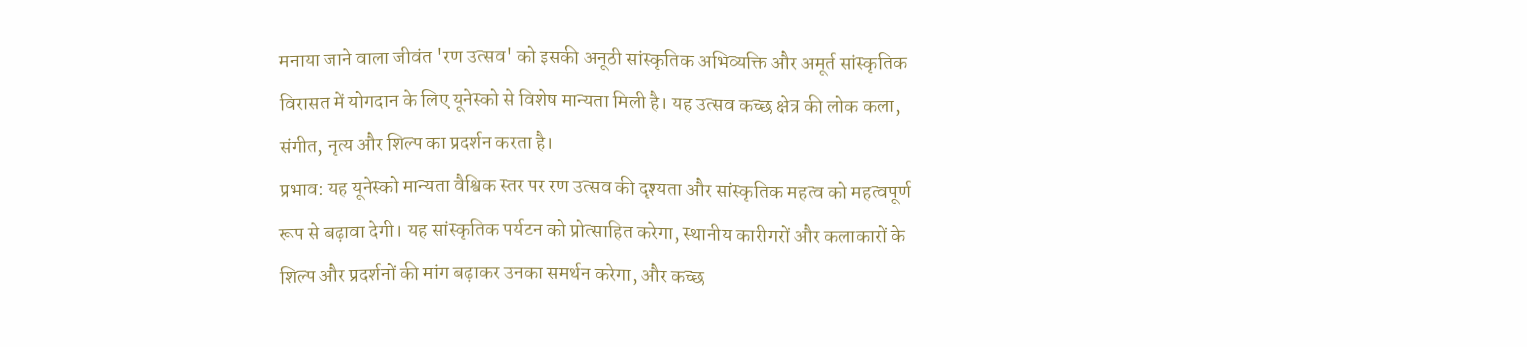मनाया जाने वाला जीवंत 'रण उत्सव' को इसकी अनूठी सांस्कृतिक अभिव्यक्ति और अमूर्त सांस्कृतिक विरासत में योगदान के लिए यूनेस्को से विशेष मान्यता मिली है। यह उत्सव कच्छ क्षेत्र की लोक कला, संगीत, नृत्य और शिल्प का प्रदर्शन करता है।
प्रभाव: यह यूनेस्को मान्यता वैश्विक स्तर पर रण उत्सव की दृश्यता और सांस्कृतिक महत्व को महत्वपूर्ण रूप से बढ़ावा देगी। यह सांस्कृतिक पर्यटन को प्रोत्साहित करेगा, स्थानीय कारीगरों और कलाकारों के शिल्प और प्रदर्शनों की मांग बढ़ाकर उनका समर्थन करेगा, और कच्छ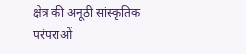क्षेत्र की अनूठी सांस्कृतिक परंपराओं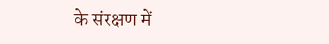के संरक्षण में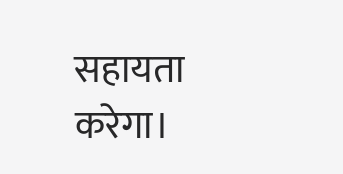सहायता करेगा।